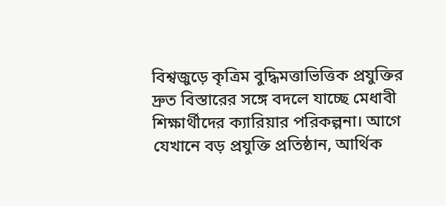বিশ্বজুড়ে কৃত্রিম বুদ্ধিমত্তাভিত্তিক প্রযুক্তির দ্রুত বিস্তারের সঙ্গে বদলে যাচ্ছে মেধাবী শিক্ষার্থীদের ক্যারিয়ার পরিকল্পনা। আগে যেখানে বড় প্রযুক্তি প্রতিষ্ঠান, আর্থিক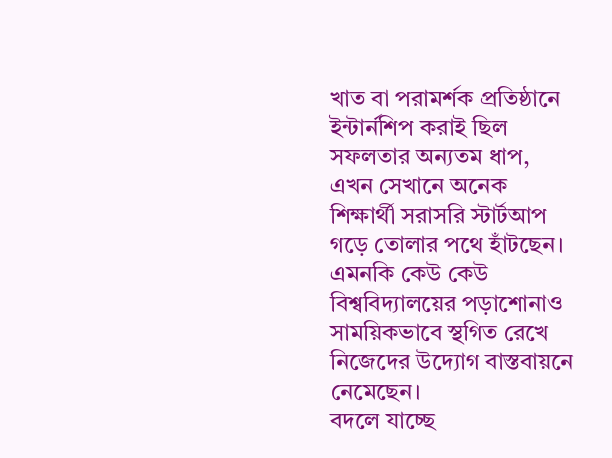খাত বা পরামর্শক প্রতিষ্ঠানে ইন্টার্নশিপ করাই ছিল সফলতার অন্যতম ধাপ, এখন সেখানে অনেক শিক্ষার্থী সরাসরি স্টার্টআপ গড়ে তোলার পথে হাঁটছেন। এমনকি কেউ কেউ বিশ্ববিদ্যালয়ের পড়াশোনাও সাময়িকভাবে স্থগিত রেখে নিজেদের উদ্যোগ বাস্তবায়নে নেমেছেন।
বদলে যাচ্ছে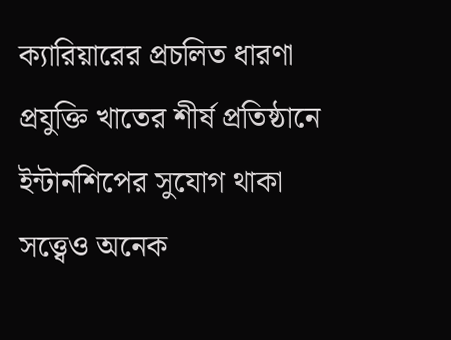ক্যারিয়ারের প্রচলিত ধারণা
প্রযুক্তি খাতের শীর্ষ প্রতিষ্ঠানে ইন্টার্নশিপের সুযোগ থাকা সত্ত্বেও অনেক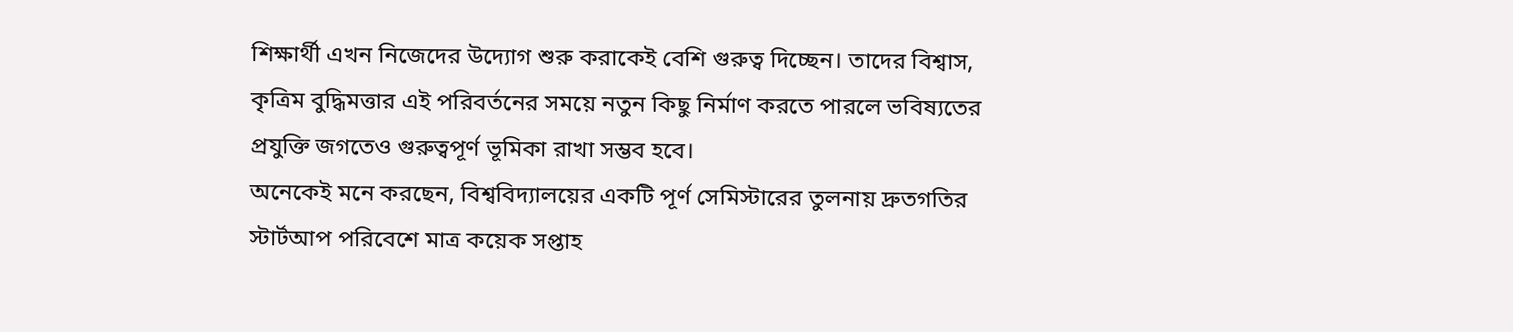শিক্ষার্থী এখন নিজেদের উদ্যোগ শুরু করাকেই বেশি গুরুত্ব দিচ্ছেন। তাদের বিশ্বাস, কৃত্রিম বুদ্ধিমত্তার এই পরিবর্তনের সময়ে নতুন কিছু নির্মাণ করতে পারলে ভবিষ্যতের প্রযুক্তি জগতেও গুরুত্বপূর্ণ ভূমিকা রাখা সম্ভব হবে।
অনেকেই মনে করছেন, বিশ্ববিদ্যালয়ের একটি পূর্ণ সেমিস্টারের তুলনায় দ্রুতগতির স্টার্টআপ পরিবেশে মাত্র কয়েক সপ্তাহ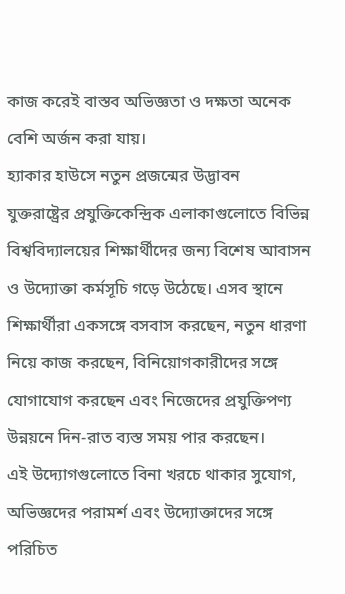কাজ করেই বাস্তব অভিজ্ঞতা ও দক্ষতা অনেক বেশি অর্জন করা যায়।
হ্যাকার হাউসে নতুন প্রজন্মের উদ্ভাবন
যুক্তরাষ্ট্রের প্রযুক্তিকেন্দ্রিক এলাকাগুলোতে বিভিন্ন বিশ্ববিদ্যালয়ের শিক্ষার্থীদের জন্য বিশেষ আবাসন ও উদ্যোক্তা কর্মসূচি গড়ে উঠেছে। এসব স্থানে শিক্ষার্থীরা একসঙ্গে বসবাস করছেন, নতুন ধারণা নিয়ে কাজ করছেন, বিনিয়োগকারীদের সঙ্গে যোগাযোগ করছেন এবং নিজেদের প্রযুক্তিপণ্য উন্নয়নে দিন-রাত ব্যস্ত সময় পার করছেন।
এই উদ্যোগগুলোতে বিনা খরচে থাকার সুযোগ, অভিজ্ঞদের পরামর্শ এবং উদ্যোক্তাদের সঙ্গে পরিচিত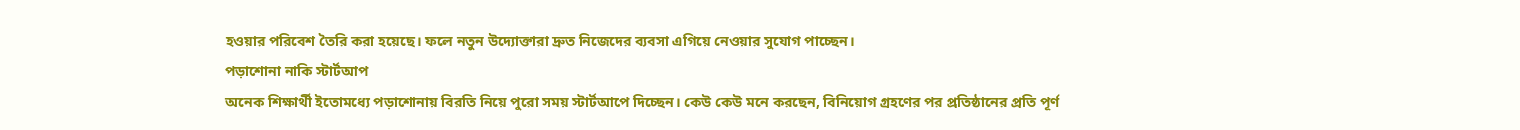হওয়ার পরিবেশ তৈরি করা হয়েছে। ফলে নতুন উদ্যোক্তারা দ্রুত নিজেদের ব্যবসা এগিয়ে নেওয়ার সুযোগ পাচ্ছেন।
পড়াশোনা নাকি স্টার্টআপ
অনেক শিক্ষার্থী ইতোমধ্যে পড়াশোনায় বিরতি নিয়ে পুরো সময় স্টার্টআপে দিচ্ছেন। কেউ কেউ মনে করছেন, বিনিয়োগ গ্রহণের পর প্রতিষ্ঠানের প্রতি পূর্ণ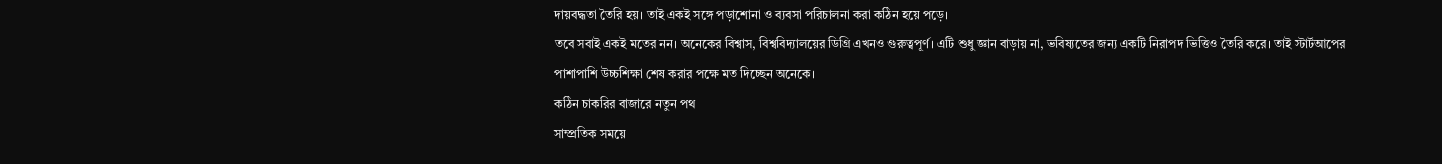দায়বদ্ধতা তৈরি হয়। তাই একই সঙ্গে পড়াশোনা ও ব্যবসা পরিচালনা করা কঠিন হয়ে পড়ে।
তবে সবাই একই মতের নন। অনেকের বিশ্বাস, বিশ্ববিদ্যালয়ের ডিগ্রি এখনও গুরুত্বপূর্ণ। এটি শুধু জ্ঞান বাড়ায় না, ভবিষ্যতের জন্য একটি নিরাপদ ভিত্তিও তৈরি করে। তাই স্টার্টআপের পাশাপাশি উচ্চশিক্ষা শেষ করার পক্ষে মত দিচ্ছেন অনেকে।
কঠিন চাকরির বাজারে নতুন পথ
সাম্প্রতিক সময়ে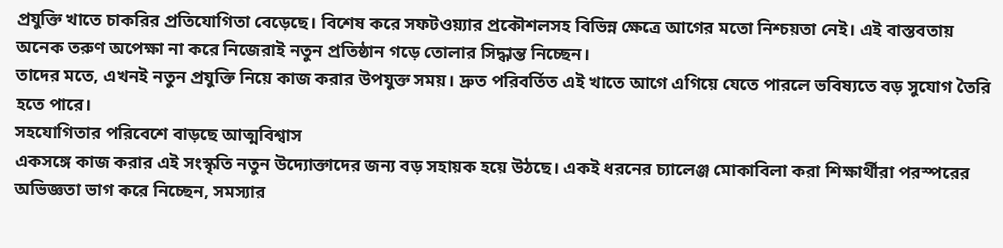প্রযুক্তি খাতে চাকরির প্রতিযোগিতা বেড়েছে। বিশেষ করে সফটওয়্যার প্রকৌশলসহ বিভিন্ন ক্ষেত্রে আগের মতো নিশ্চয়তা নেই। এই বাস্তবতায় অনেক তরুণ অপেক্ষা না করে নিজেরাই নতুন প্রতিষ্ঠান গড়ে তোলার সিদ্ধান্ত নিচ্ছেন।
তাদের মতে, এখনই নতুন প্রযুক্তি নিয়ে কাজ করার উপযুক্ত সময়। দ্রুত পরিবর্তিত এই খাতে আগে এগিয়ে যেতে পারলে ভবিষ্যতে বড় সুযোগ তৈরি হতে পারে।
সহযোগিতার পরিবেশে বাড়ছে আত্মবিশ্বাস
একসঙ্গে কাজ করার এই সংস্কৃতি নতুন উদ্যোক্তাদের জন্য বড় সহায়ক হয়ে উঠছে। একই ধরনের চ্যালেঞ্জ মোকাবিলা করা শিক্ষার্থীরা পরস্পরের অভিজ্ঞতা ভাগ করে নিচ্ছেন, সমস্যার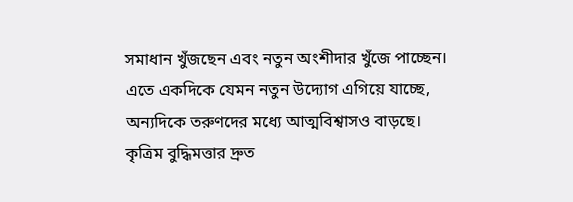সমাধান খুঁজছেন এবং নতুন অংশীদার খুঁজে পাচ্ছেন। এতে একদিকে যেমন নতুন উদ্যোগ এগিয়ে যাচ্ছে, অন্যদিকে তরুণদের মধ্যে আত্মবিশ্বাসও বাড়ছে।
কৃত্রিম বুদ্ধিমত্তার দ্রুত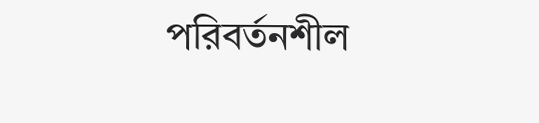পরিবর্তনশীল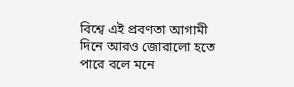বিশ্বে এই প্রবণতা আগামী দিনে আরও জোরালো হতে পারে বলে মনে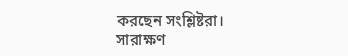করছেন সংশ্লিষ্টরা।
সারাক্ষণ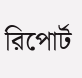রিপোর্ট